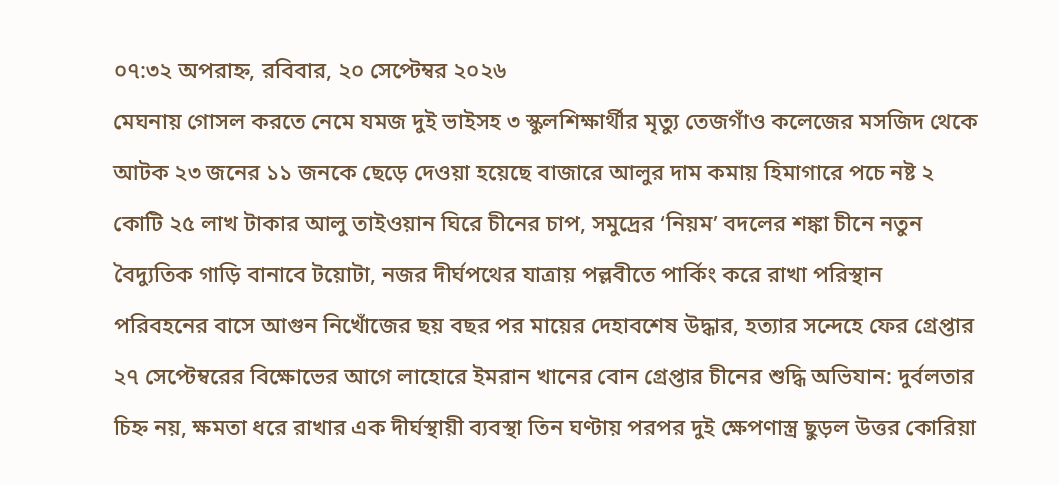০৭:৩২ অপরাহ্ন, রবিবার, ২০ সেপ্টেম্বর ২০২৬
মেঘনায় গোসল করতে নেমে যমজ দুই ভাইসহ ৩ স্কুলশিক্ষার্থীর মৃত্যু তেজগাঁও কলেজের মসজিদ থেকে আটক ২৩ জনের ১১ জনকে ছেড়ে দেওয়া হয়েছে বাজারে আলুর দাম কমায় হিমাগারে পচে নষ্ট ২ কোটি ২৫ লাখ টাকার আলু তাইওয়ান ঘিরে চীনের চাপ, সমুদ্রের ‘নিয়ম’ বদলের শঙ্কা চীনে নতুন বৈদ্যুতিক গাড়ি বানাবে টয়োটা, নজর দীর্ঘপথের যাত্রায় পল্লবীতে পার্কিং করে রাখা পরিস্থান পরিবহনের বাসে আগুন নিখোঁজের ছয় বছর পর মায়ের দেহাবশেষ উদ্ধার, হত্যার সন্দেহে ফের গ্রেপ্তার ২৭ সেপ্টেম্বরের বিক্ষোভের আগে লাহোরে ইমরান খানের বোন গ্রেপ্তার চীনের শুদ্ধি অভিযান: দুর্বলতার চিহ্ন নয়, ক্ষমতা ধরে রাখার এক দীর্ঘস্থায়ী ব্যবস্থা তিন ঘণ্টায় পরপর দুই ক্ষেপণাস্ত্র ছুড়ল উত্তর কোরিয়া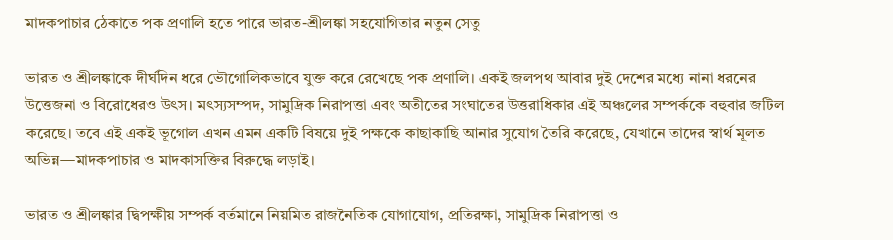মাদকপাচার ঠেকাতে পক প্রণালি হতে পারে ভারত-শ্রীলঙ্কা সহযোগিতার নতুন সেতু

ভারত ও শ্রীলঙ্কাকে দীর্ঘদিন ধরে ভৌগোলিকভাবে যুক্ত করে রেখেছে পক প্রণালি। একই জলপথ আবার দুই দেশের মধ্যে নানা ধরনের উত্তেজনা ও বিরোধেরও উৎস। মৎস্যসম্পদ, সামুদ্রিক নিরাপত্তা এবং অতীতের সংঘাতের উত্তরাধিকার এই অঞ্চলের সম্পর্ককে বহুবার জটিল করেছে। তবে এই একই ভূগোল এখন এমন একটি বিষয়ে দুই পক্ষকে কাছাকাছি আনার সুযোগ তৈরি করেছে, যেখানে তাদের স্বার্থ মূলত অভিন্ন—মাদকপাচার ও মাদকাসক্তির বিরুদ্ধে লড়াই।

ভারত ও শ্রীলঙ্কার দ্বিপক্ষীয় সম্পর্ক বর্তমানে নিয়মিত রাজনৈতিক যোগাযোগ, প্রতিরক্ষা, সামুদ্রিক নিরাপত্তা ও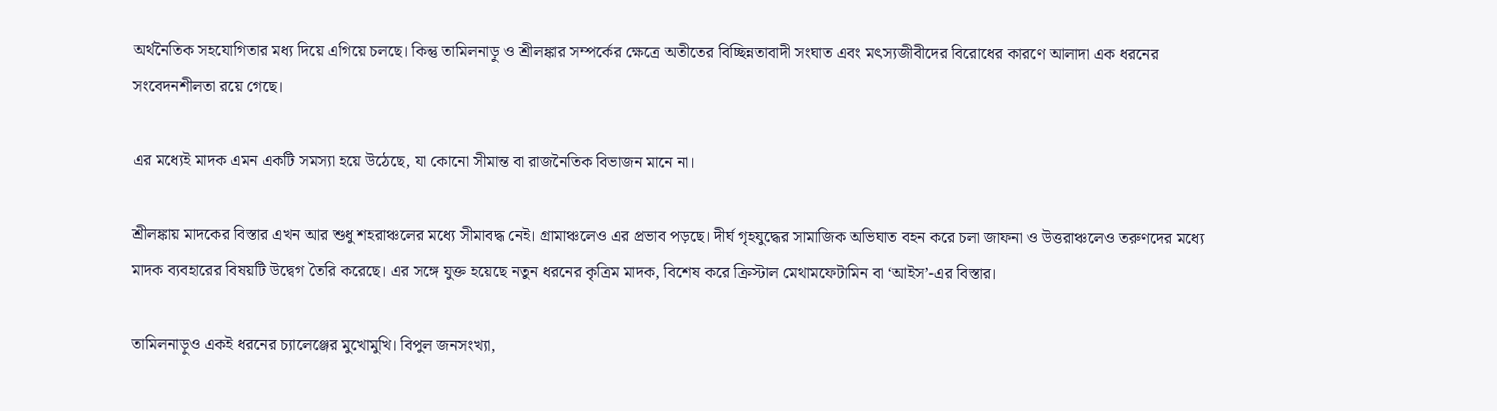অর্থনৈতিক সহযোগিতার মধ্য দিয়ে এগিয়ে চলছে। কিন্তু তামিলনাড়ু ও শ্রীলঙ্কার সম্পর্কের ক্ষেত্রে অতীতের বিচ্ছিন্নতাবাদী সংঘাত এবং মৎস্যজীবীদের বিরোধের কারণে আলাদা এক ধরনের সংবেদনশীলতা রয়ে গেছে।

এর মধ্যেই মাদক এমন একটি সমস্যা হয়ে উঠেছে, যা কোনো সীমান্ত বা রাজনৈতিক বিভাজন মানে না।

শ্রীলঙ্কায় মাদকের বিস্তার এখন আর শুধু শহরাঞ্চলের মধ্যে সীমাবদ্ধ নেই। গ্রামাঞ্চলেও এর প্রভাব পড়ছে। দীর্ঘ গৃহযুদ্ধের সামাজিক অভিঘাত বহন করে চলা জাফনা ও উত্তরাঞ্চলেও তরুণদের মধ্যে মাদক ব্যবহারের বিষয়টি উদ্বেগ তৈরি করেছে। এর সঙ্গে যুক্ত হয়েছে নতুন ধরনের কৃত্রিম মাদক, বিশেষ করে ক্রিস্টাল মেথামফেটামিন বা ‘আইস’-এর বিস্তার।

তামিলনাড়ুও একই ধরনের চ্যালেঞ্জের মুখোমুখি। বিপুল জনসংখ্যা,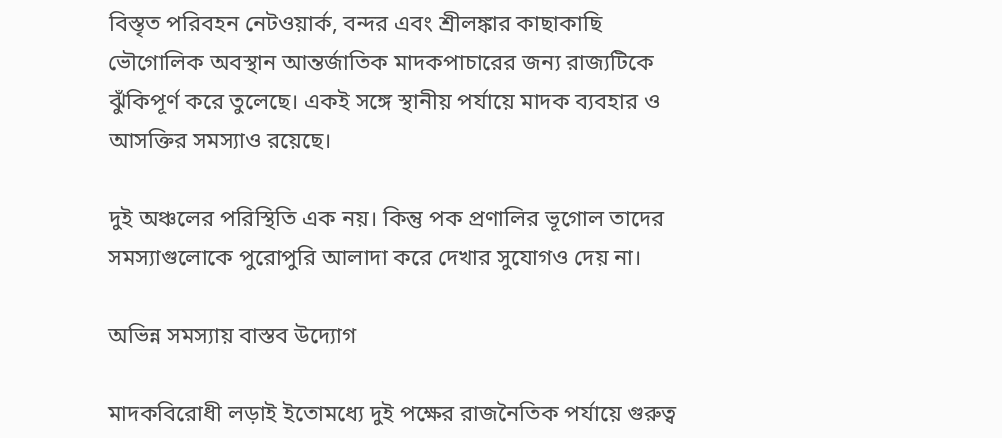বিস্তৃত পরিবহন নেটওয়ার্ক, বন্দর এবং শ্রীলঙ্কার কাছাকাছি ভৌগোলিক অবস্থান আন্তর্জাতিক মাদকপাচারের জন্য রাজ্যটিকে ঝুঁকিপূর্ণ করে তুলেছে। একই সঙ্গে স্থানীয় পর্যায়ে মাদক ব্যবহার ও আসক্তির সমস্যাও রয়েছে।

দুই অঞ্চলের পরিস্থিতি এক নয়। কিন্তু পক প্রণালির ভূগোল তাদের সমস্যাগুলোকে পুরোপুরি আলাদা করে দেখার সুযোগও দেয় না।

অভিন্ন সমস্যায় বাস্তব উদ্যোগ

মাদকবিরোধী লড়াই ইতোমধ্যে দুই পক্ষের রাজনৈতিক পর্যায়ে গুরুত্ব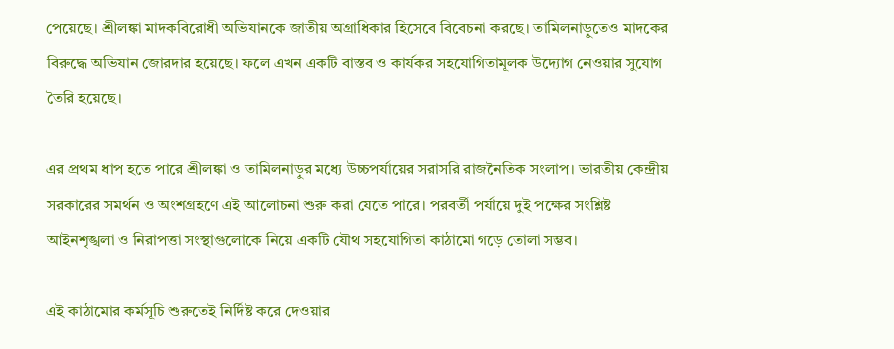পেয়েছে। শ্রীলঙ্কা মাদকবিরোধী অভিযানকে জাতীয় অগ্রাধিকার হিসেবে বিবেচনা করছে। তামিলনাড়ুতেও মাদকের বিরুদ্ধে অভিযান জোরদার হয়েছে। ফলে এখন একটি বাস্তব ও কার্যকর সহযোগিতামূলক উদ্যোগ নেওয়ার সুযোগ তৈরি হয়েছে।

এর প্রথম ধাপ হতে পারে শ্রীলঙ্কা ও তামিলনাড়ুর মধ্যে উচ্চপর্যায়ের সরাসরি রাজনৈতিক সংলাপ। ভারতীয় কেন্দ্রীয় সরকারের সমর্থন ও অংশগ্রহণে এই আলোচনা শুরু করা যেতে পারে। পরবর্তী পর্যায়ে দুই পক্ষের সংশ্লিষ্ট আইনশৃঙ্খলা ও নিরাপত্তা সংস্থাগুলোকে নিয়ে একটি যৌথ সহযোগিতা কাঠামো গড়ে তোলা সম্ভব।

এই কাঠামোর কর্মসূচি শুরুতেই নির্দিষ্ট করে দেওয়ার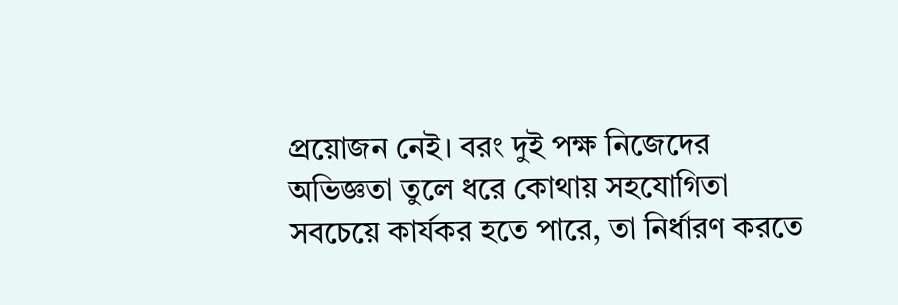প্রয়োজন নেই। বরং দুই পক্ষ নিজেদের অভিজ্ঞতা তুলে ধরে কোথায় সহযোগিতা সবচেয়ে কার্যকর হতে পারে, তা নির্ধারণ করতে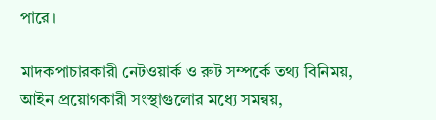পারে।

মাদকপাচারকারী নেটওয়ার্ক ও রুট সম্পর্কে তথ্য বিনিময়, আইন প্রয়োগকারী সংস্থাগুলোর মধ্যে সমন্বয়,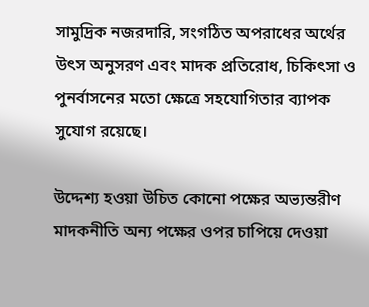সামুদ্রিক নজরদারি, সংগঠিত অপরাধের অর্থের উৎস অনুসরণ এবং মাদক প্রতিরোধ, চিকিৎসা ও পুনর্বাসনের মতো ক্ষেত্রে সহযোগিতার ব্যাপক সুযোগ রয়েছে।

উদ্দেশ্য হওয়া উচিত কোনো পক্ষের অভ্যন্তরীণ মাদকনীতি অন্য পক্ষের ওপর চাপিয়ে দেওয়া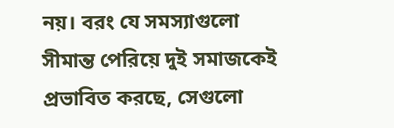নয়। বরং যে সমস্যাগুলো সীমান্ত পেরিয়ে দুই সমাজকেই প্রভাবিত করছে, সেগুলো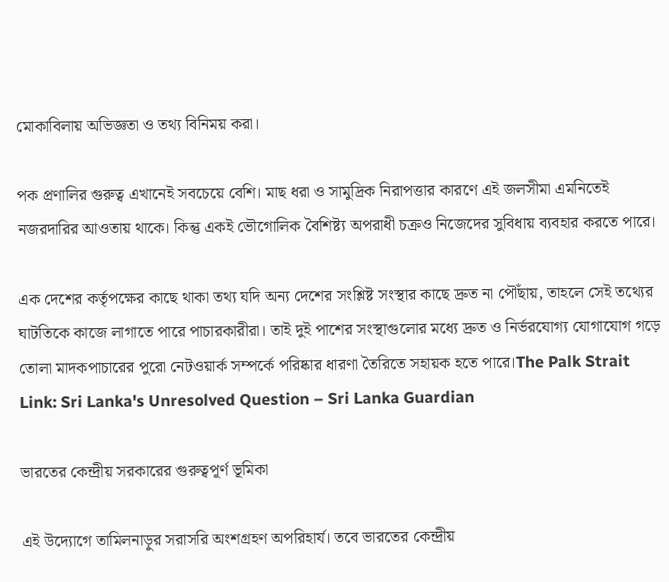মোকাবিলায় অভিজ্ঞতা ও তথ্য বিনিময় করা।

পক প্রণালির গুরুত্ব এখানেই সবচেয়ে বেশি। মাছ ধরা ও সামুদ্রিক নিরাপত্তার কারণে এই জলসীমা এমনিতেই নজরদারির আওতায় থাকে। কিন্তু একই ভৌগোলিক বৈশিষ্ট্য অপরাধী চক্রও নিজেদের সুবিধায় ব্যবহার করতে পারে।

এক দেশের কর্তৃপক্ষের কাছে থাকা তথ্য যদি অন্য দেশের সংশ্লিষ্ট সংস্থার কাছে দ্রুত না পৌঁছায়, তাহলে সেই তথ্যের ঘাটতিকে কাজে লাগাতে পারে পাচারকারীরা। তাই দুই পাশের সংস্থাগুলোর মধ্যে দ্রুত ও নির্ভরযোগ্য যোগাযোগ গড়ে তোলা মাদকপাচারের পুরো নেটওয়ার্ক সম্পর্কে পরিষ্কার ধারণা তৈরিতে সহায়ক হতে পারে।The Palk Strait Link: Sri Lanka's Unresolved Question – Sri Lanka Guardian

ভারতের কেন্দ্রীয় সরকারের গুরুত্বপূর্ণ ভূমিকা

এই উদ্যোগে তামিলনাড়ুর সরাসরি অংশগ্রহণ অপরিহার্য। তবে ভারতের কেন্দ্রীয়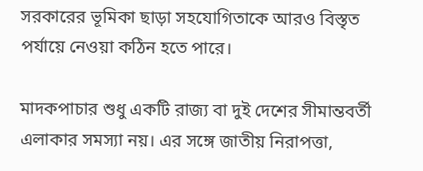সরকারের ভূমিকা ছাড়া সহযোগিতাকে আরও বিস্তৃত পর্যায়ে নেওয়া কঠিন হতে পারে।

মাদকপাচার শুধু একটি রাজ্য বা দুই দেশের সীমান্তবর্তী এলাকার সমস্যা নয়। এর সঙ্গে জাতীয় নিরাপত্তা,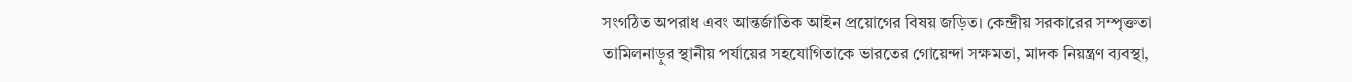সংগঠিত অপরাধ এবং আন্তর্জাতিক আইন প্রয়োগের বিষয় জড়িত। কেন্দ্রীয় সরকারের সম্পৃক্ততা তামিলনাড়ুর স্থানীয় পর্যায়ের সহযোগিতাকে ভারতের গোয়েন্দা সক্ষমতা, মাদক নিয়ন্ত্রণ ব্যবস্থা,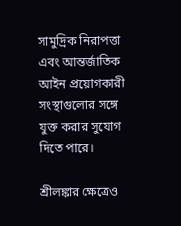সামুদ্রিক নিরাপত্তা এবং আন্তর্জাতিক আইন প্রয়োগকারী সংস্থাগুলোর সঙ্গে যুক্ত করার সুযোগ দিতে পারে।

শ্রীলঙ্কার ক্ষেত্রেও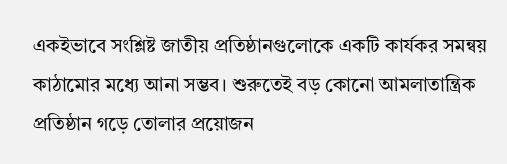একইভাবে সংশ্লিষ্ট জাতীয় প্রতিষ্ঠানগুলোকে একটি কার্যকর সমন্বয় কাঠামোর মধ্যে আনা সম্ভব। শুরুতেই বড় কোনো আমলাতান্ত্রিক প্রতিষ্ঠান গড়ে তোলার প্রয়োজন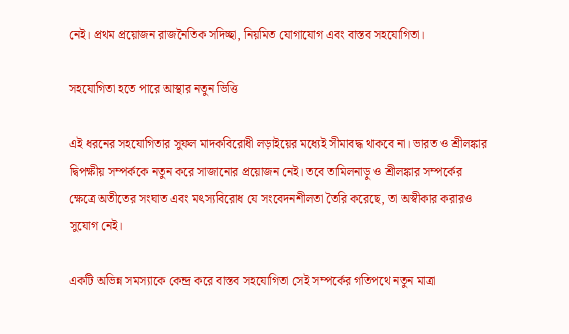নেই। প্রথম প্রয়োজন রাজনৈতিক সদিচ্ছা, নিয়মিত যোগাযোগ এবং বাস্তব সহযোগিতা।

সহযোগিতা হতে পারে আস্থার নতুন ভিত্তি

এই ধরনের সহযোগিতার সুফল মাদকবিরোধী লড়াইয়ের মধ্যেই সীমাবদ্ধ থাকবে না। ভারত ও শ্রীলঙ্কার দ্বিপক্ষীয় সম্পর্ককে নতুন করে সাজানোর প্রয়োজন নেই। তবে তামিলনাড়ু ও শ্রীলঙ্কার সম্পর্কের ক্ষেত্রে অতীতের সংঘাত এবং মৎস্যবিরোধ যে সংবেদনশীলতা তৈরি করেছে, তা অস্বীকার করারও সুযোগ নেই।

একটি অভিন্ন সমস্যাকে কেন্দ্র করে বাস্তব সহযোগিতা সেই সম্পর্কের গতিপথে নতুন মাত্রা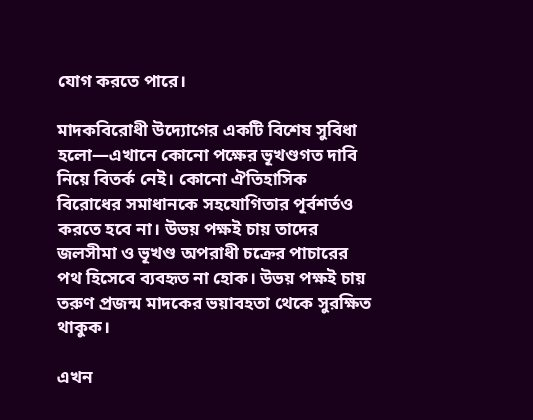যোগ করতে পারে।

মাদকবিরোধী উদ্যোগের একটি বিশেষ সুবিধা হলো—এখানে কোনো পক্ষের ভূখণ্ডগত দাবি নিয়ে বিতর্ক নেই। কোনো ঐতিহাসিক বিরোধের সমাধানকে সহযোগিতার পূর্বশর্তও করতে হবে না। উভয় পক্ষই চায় তাদের জলসীমা ও ভূখণ্ড অপরাধী চক্রের পাচারের পথ হিসেবে ব্যবহৃত না হোক। উভয় পক্ষই চায় তরুণ প্রজন্ম মাদকের ভয়াবহতা থেকে সুরক্ষিত থাকুক।

এখন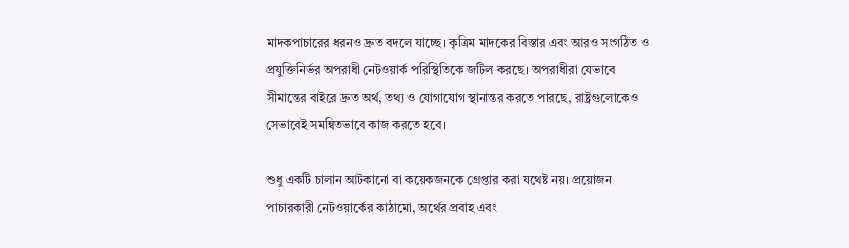মাদকপাচারের ধরনও দ্রুত বদলে যাচ্ছে। কৃত্রিম মাদকের বিস্তার এবং আরও সংগঠিত ও প্রযুক্তিনির্ভর অপরাধী নেটওয়ার্ক পরিস্থিতিকে জটিল করছে। অপরাধীরা যেভাবে সীমান্তের বাইরে দ্রুত অর্থ, তথ্য ও যোগাযোগ স্থানান্তর করতে পারছে, রাষ্ট্রগুলোকেও সেভাবেই সমন্বিতভাবে কাজ করতে হবে।

শুধু একটি চালান আটকানো বা কয়েকজনকে গ্রেপ্তার করা যথেষ্ট নয়। প্রয়োজন পাচারকারী নেটওয়ার্কের কাঠামো, অর্থের প্রবাহ এবং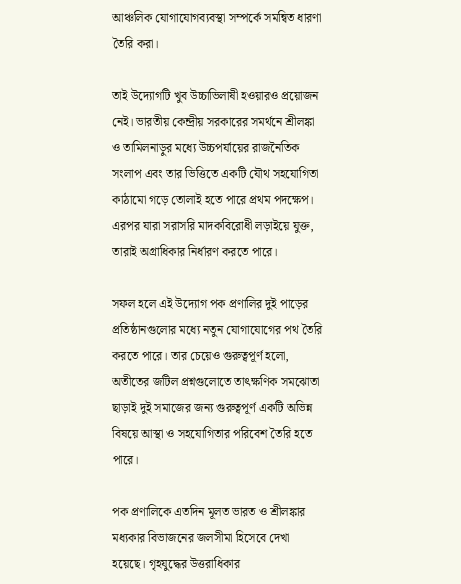আঞ্চলিক যোগাযোগব্যবস্থা সম্পর্কে সমন্বিত ধারণা তৈরি করা।

তাই উদ্যোগটি খুব উচ্চাভিলাষী হওয়ারও প্রয়োজন নেই। ভারতীয় কেন্দ্রীয় সরকারের সমর্থনে শ্রীলঙ্কা ও তামিলনাড়ুর মধ্যে উচ্চপর্যায়ের রাজনৈতিক সংলাপ এবং তার ভিত্তিতে একটি যৌথ সহযোগিতা কাঠামো গড়ে তোলাই হতে পারে প্রথম পদক্ষেপ। এরপর যারা সরাসরি মাদকবিরোধী লড়াইয়ে যুক্ত, তারাই অগ্রাধিকার নির্ধারণ করতে পারে।

সফল হলে এই উদ্যোগ পক প্রণালির দুই পাড়ের প্রতিষ্ঠানগুলোর মধ্যে নতুন যোগাযোগের পথ তৈরি করতে পারে। তার চেয়েও গুরুত্বপূর্ণ হলো, অতীতের জটিল প্রশ্নগুলোতে তাৎক্ষণিক সমঝোতা ছাড়াই দুই সমাজের জন্য গুরুত্বপূর্ণ একটি অভিন্ন বিষয়ে আস্থা ও সহযোগিতার পরিবেশ তৈরি হতে পারে।

পক প্রণালিকে এতদিন মূলত ভারত ও শ্রীলঙ্কার মধ্যকার বিভাজনের জলসীমা হিসেবে দেখা হয়েছে। গৃহযুদ্ধের উত্তরাধিকার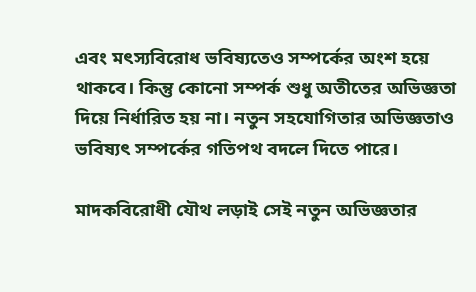এবং মৎস্যবিরোধ ভবিষ্যতেও সম্পর্কের অংশ হয়ে থাকবে। কিন্তু কোনো সম্পর্ক শুধু অতীতের অভিজ্ঞতা দিয়ে নির্ধারিত হয় না। নতুন সহযোগিতার অভিজ্ঞতাও ভবিষ্যৎ সম্পর্কের গতিপথ বদলে দিতে পারে।

মাদকবিরোধী যৌথ লড়াই সেই নতুন অভিজ্ঞতার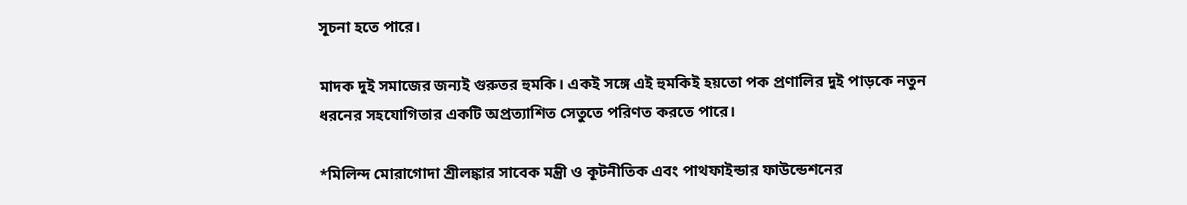সূচনা হতে পারে।

মাদক দুই সমাজের জন্যই গুরুতর হুমকি। একই সঙ্গে এই হুমকিই হয়তো পক প্রণালির দুই পাড়কে নতুন ধরনের সহযোগিতার একটি অপ্রত্যাশিত সেতুতে পরিণত করতে পারে।

*মিলিন্দ মোরাগোদা শ্রীলঙ্কার সাবেক মন্ত্রী ও কূটনীতিক এবং পাথফাইন্ডার ফাউন্ডেশনের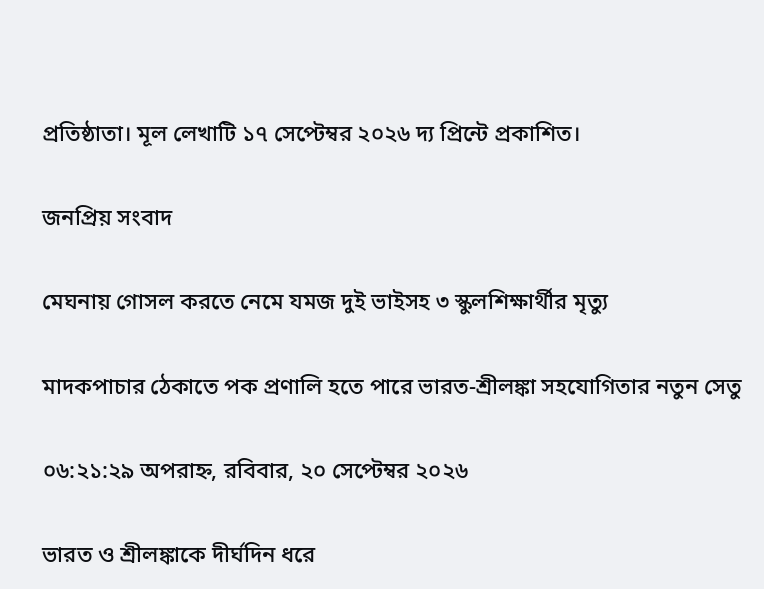প্রতিষ্ঠাতা। মূল লেখাটি ১৭ সেপ্টেম্বর ২০২৬ দ্য প্রিন্টে প্রকাশিত।

জনপ্রিয় সংবাদ

মেঘনায় গোসল করতে নেমে যমজ দুই ভাইসহ ৩ স্কুলশিক্ষার্থীর মৃত্যু

মাদকপাচার ঠেকাতে পক প্রণালি হতে পারে ভারত-শ্রীলঙ্কা সহযোগিতার নতুন সেতু

০৬:২১:২৯ অপরাহ্ন, রবিবার, ২০ সেপ্টেম্বর ২০২৬

ভারত ও শ্রীলঙ্কাকে দীর্ঘদিন ধরে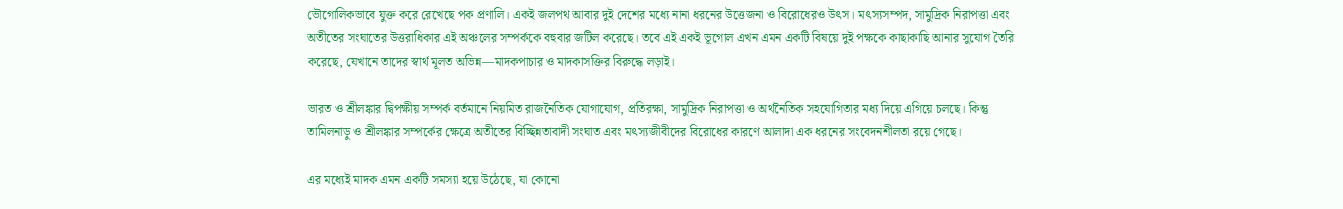ভৌগোলিকভাবে যুক্ত করে রেখেছে পক প্রণালি। একই জলপথ আবার দুই দেশের মধ্যে নানা ধরনের উত্তেজনা ও বিরোধেরও উৎস। মৎস্যসম্পদ, সামুদ্রিক নিরাপত্তা এবং অতীতের সংঘাতের উত্তরাধিকার এই অঞ্চলের সম্পর্ককে বহুবার জটিল করেছে। তবে এই একই ভূগোল এখন এমন একটি বিষয়ে দুই পক্ষকে কাছাকাছি আনার সুযোগ তৈরি করেছে, যেখানে তাদের স্বার্থ মূলত অভিন্ন—মাদকপাচার ও মাদকাসক্তির বিরুদ্ধে লড়াই।

ভারত ও শ্রীলঙ্কার দ্বিপক্ষীয় সম্পর্ক বর্তমানে নিয়মিত রাজনৈতিক যোগাযোগ, প্রতিরক্ষা, সামুদ্রিক নিরাপত্তা ও অর্থনৈতিক সহযোগিতার মধ্য দিয়ে এগিয়ে চলছে। কিন্তু তামিলনাড়ু ও শ্রীলঙ্কার সম্পর্কের ক্ষেত্রে অতীতের বিচ্ছিন্নতাবাদী সংঘাত এবং মৎস্যজীবীদের বিরোধের কারণে আলাদা এক ধরনের সংবেদনশীলতা রয়ে গেছে।

এর মধ্যেই মাদক এমন একটি সমস্যা হয়ে উঠেছে, যা কোনো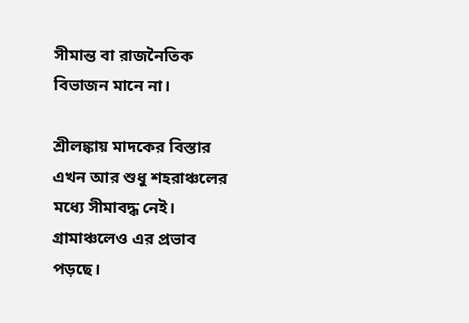সীমান্ত বা রাজনৈতিক বিভাজন মানে না।

শ্রীলঙ্কায় মাদকের বিস্তার এখন আর শুধু শহরাঞ্চলের মধ্যে সীমাবদ্ধ নেই। গ্রামাঞ্চলেও এর প্রভাব পড়ছে।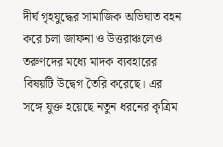দীর্ঘ গৃহযুদ্ধের সামাজিক অভিঘাত বহন করে চলা জাফনা ও উত্তরাঞ্চলেও তরুণদের মধ্যে মাদক ব্যবহারের বিষয়টি উদ্বেগ তৈরি করেছে। এর সঙ্গে যুক্ত হয়েছে নতুন ধরনের কৃত্রিম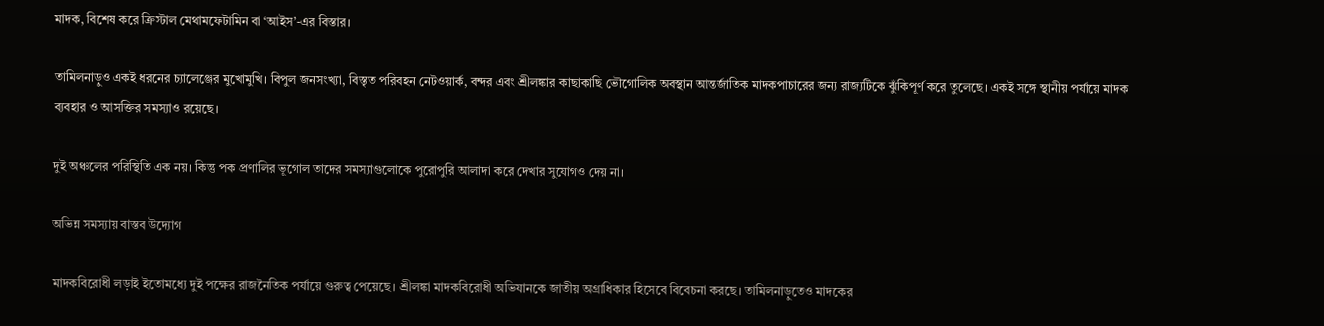মাদক, বিশেষ করে ক্রিস্টাল মেথামফেটামিন বা ‘আইস’-এর বিস্তার।

তামিলনাড়ুও একই ধরনের চ্যালেঞ্জের মুখোমুখি। বিপুল জনসংখ্যা, বিস্তৃত পরিবহন নেটওয়ার্ক, বন্দর এবং শ্রীলঙ্কার কাছাকাছি ভৌগোলিক অবস্থান আন্তর্জাতিক মাদকপাচারের জন্য রাজ্যটিকে ঝুঁকিপূর্ণ করে তুলেছে। একই সঙ্গে স্থানীয় পর্যায়ে মাদক ব্যবহার ও আসক্তির সমস্যাও রয়েছে।

দুই অঞ্চলের পরিস্থিতি এক নয়। কিন্তু পক প্রণালির ভূগোল তাদের সমস্যাগুলোকে পুরোপুরি আলাদা করে দেখার সুযোগও দেয় না।

অভিন্ন সমস্যায় বাস্তব উদ্যোগ

মাদকবিরোধী লড়াই ইতোমধ্যে দুই পক্ষের রাজনৈতিক পর্যায়ে গুরুত্ব পেয়েছে। শ্রীলঙ্কা মাদকবিরোধী অভিযানকে জাতীয় অগ্রাধিকার হিসেবে বিবেচনা করছে। তামিলনাড়ুতেও মাদকের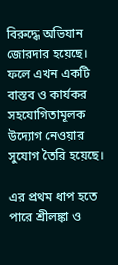বিরুদ্ধে অভিযান জোরদার হয়েছে। ফলে এখন একটি বাস্তব ও কার্যকর সহযোগিতামূলক উদ্যোগ নেওয়ার সুযোগ তৈরি হয়েছে।

এর প্রথম ধাপ হতে পারে শ্রীলঙ্কা ও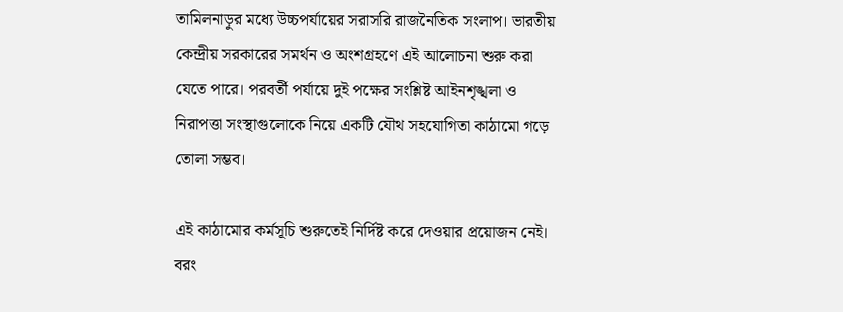তামিলনাড়ুর মধ্যে উচ্চপর্যায়ের সরাসরি রাজনৈতিক সংলাপ। ভারতীয় কেন্দ্রীয় সরকারের সমর্থন ও অংশগ্রহণে এই আলোচনা শুরু করা যেতে পারে। পরবর্তী পর্যায়ে দুই পক্ষের সংশ্লিষ্ট আইনশৃঙ্খলা ও নিরাপত্তা সংস্থাগুলোকে নিয়ে একটি যৌথ সহযোগিতা কাঠামো গড়ে তোলা সম্ভব।

এই কাঠামোর কর্মসূচি শুরুতেই নির্দিষ্ট করে দেওয়ার প্রয়োজন নেই। বরং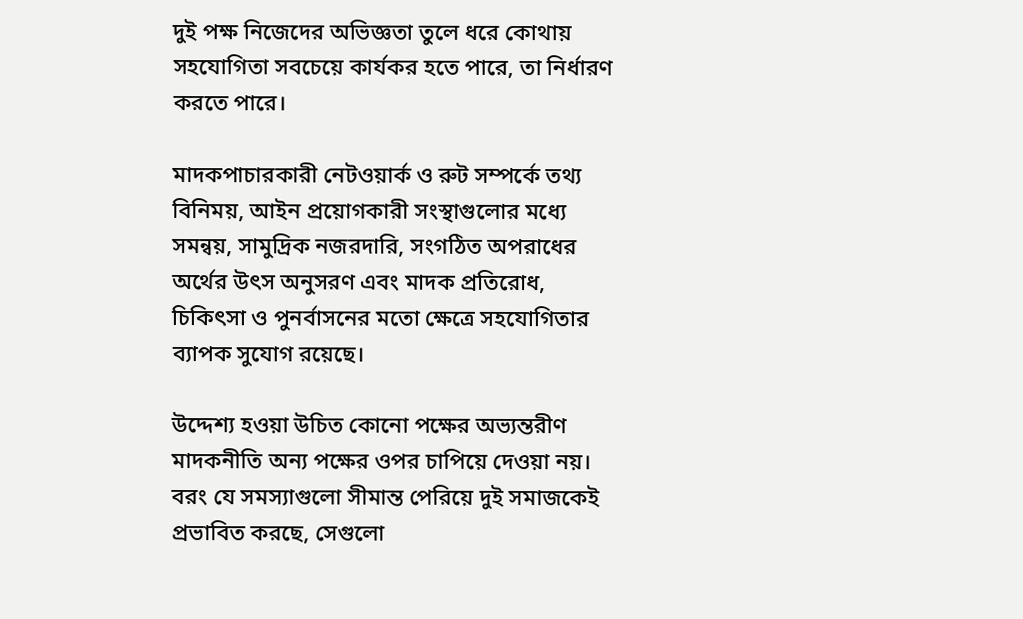দুই পক্ষ নিজেদের অভিজ্ঞতা তুলে ধরে কোথায় সহযোগিতা সবচেয়ে কার্যকর হতে পারে, তা নির্ধারণ করতে পারে।

মাদকপাচারকারী নেটওয়ার্ক ও রুট সম্পর্কে তথ্য বিনিময়, আইন প্রয়োগকারী সংস্থাগুলোর মধ্যে সমন্বয়, সামুদ্রিক নজরদারি, সংগঠিত অপরাধের অর্থের উৎস অনুসরণ এবং মাদক প্রতিরোধ, চিকিৎসা ও পুনর্বাসনের মতো ক্ষেত্রে সহযোগিতার ব্যাপক সুযোগ রয়েছে।

উদ্দেশ্য হওয়া উচিত কোনো পক্ষের অভ্যন্তরীণ মাদকনীতি অন্য পক্ষের ওপর চাপিয়ে দেওয়া নয়। বরং যে সমস্যাগুলো সীমান্ত পেরিয়ে দুই সমাজকেই প্রভাবিত করছে, সেগুলো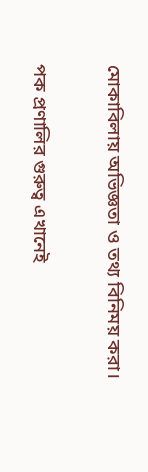মোকাবিলায় অভিজ্ঞতা ও তথ্য বিনিময় করা।

পক প্রণালির গুরুত্ব এখানেই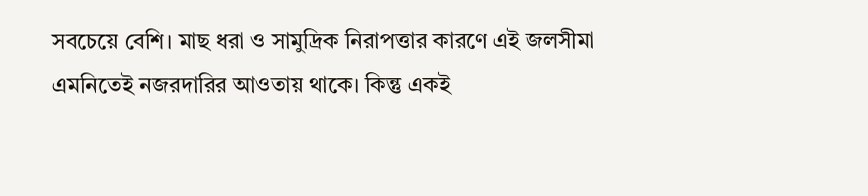সবচেয়ে বেশি। মাছ ধরা ও সামুদ্রিক নিরাপত্তার কারণে এই জলসীমা এমনিতেই নজরদারির আওতায় থাকে। কিন্তু একই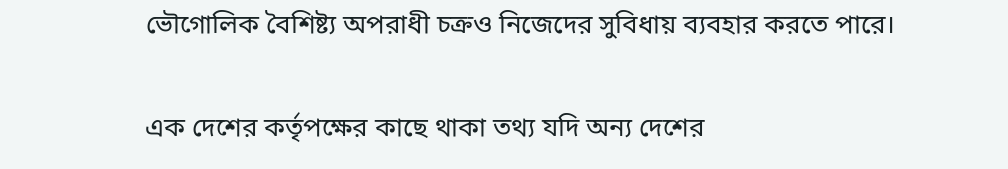ভৌগোলিক বৈশিষ্ট্য অপরাধী চক্রও নিজেদের সুবিধায় ব্যবহার করতে পারে।

এক দেশের কর্তৃপক্ষের কাছে থাকা তথ্য যদি অন্য দেশের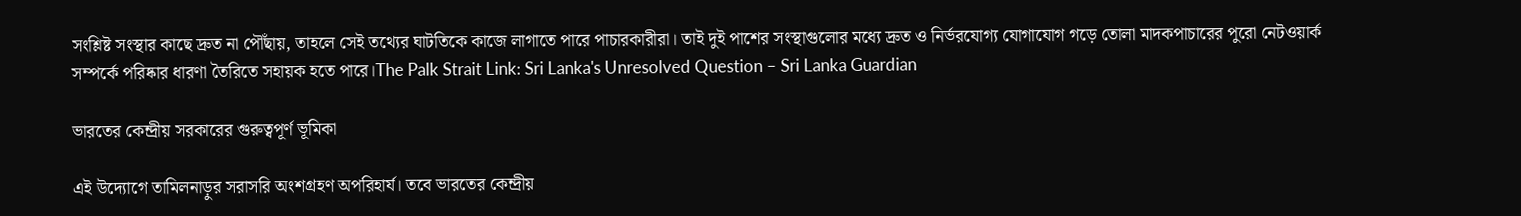সংশ্লিষ্ট সংস্থার কাছে দ্রুত না পৌঁছায়, তাহলে সেই তথ্যের ঘাটতিকে কাজে লাগাতে পারে পাচারকারীরা। তাই দুই পাশের সংস্থাগুলোর মধ্যে দ্রুত ও নির্ভরযোগ্য যোগাযোগ গড়ে তোলা মাদকপাচারের পুরো নেটওয়ার্ক সম্পর্কে পরিষ্কার ধারণা তৈরিতে সহায়ক হতে পারে।The Palk Strait Link: Sri Lanka's Unresolved Question – Sri Lanka Guardian

ভারতের কেন্দ্রীয় সরকারের গুরুত্বপূর্ণ ভূমিকা

এই উদ্যোগে তামিলনাড়ুর সরাসরি অংশগ্রহণ অপরিহার্য। তবে ভারতের কেন্দ্রীয়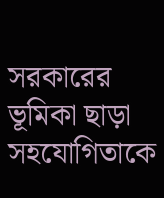সরকারের ভূমিকা ছাড়া সহযোগিতাকে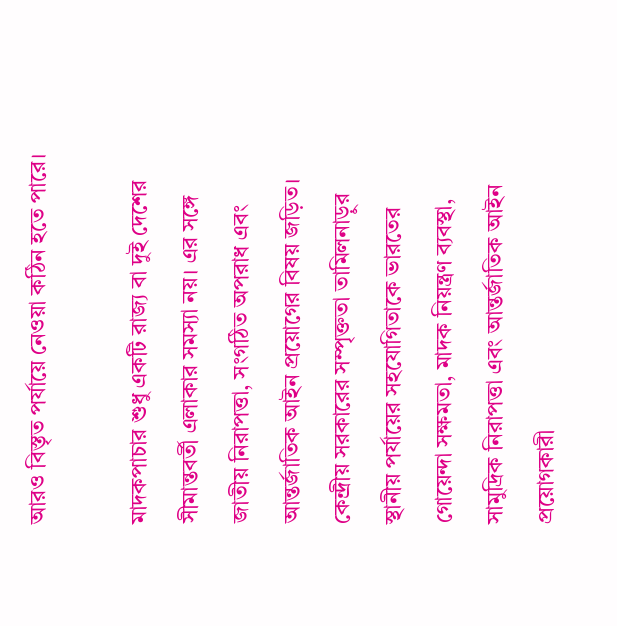আরও বিস্তৃত পর্যায়ে নেওয়া কঠিন হতে পারে।

মাদকপাচার শুধু একটি রাজ্য বা দুই দেশের সীমান্তবর্তী এলাকার সমস্যা নয়। এর সঙ্গে জাতীয় নিরাপত্তা, সংগঠিত অপরাধ এবং আন্তর্জাতিক আইন প্রয়োগের বিষয় জড়িত। কেন্দ্রীয় সরকারের সম্পৃক্ততা তামিলনাড়ুর স্থানীয় পর্যায়ের সহযোগিতাকে ভারতের গোয়েন্দা সক্ষমতা, মাদক নিয়ন্ত্রণ ব্যবস্থা, সামুদ্রিক নিরাপত্তা এবং আন্তর্জাতিক আইন প্রয়োগকারী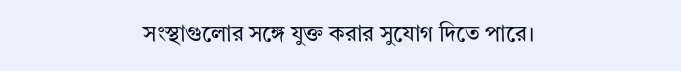সংস্থাগুলোর সঙ্গে যুক্ত করার সুযোগ দিতে পারে।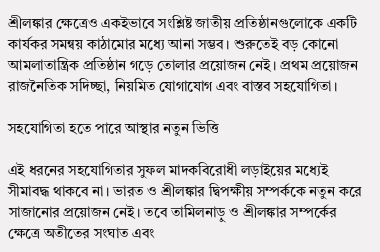শ্রীলঙ্কার ক্ষেত্রেও একইভাবে সংশ্লিষ্ট জাতীয় প্রতিষ্ঠানগুলোকে একটি কার্যকর সমন্বয় কাঠামোর মধ্যে আনা সম্ভব। শুরুতেই বড় কোনো আমলাতান্ত্রিক প্রতিষ্ঠান গড়ে তোলার প্রয়োজন নেই। প্রথম প্রয়োজন রাজনৈতিক সদিচ্ছা, নিয়মিত যোগাযোগ এবং বাস্তব সহযোগিতা।

সহযোগিতা হতে পারে আস্থার নতুন ভিত্তি

এই ধরনের সহযোগিতার সুফল মাদকবিরোধী লড়াইয়ের মধ্যেই সীমাবদ্ধ থাকবে না। ভারত ও শ্রীলঙ্কার দ্বিপক্ষীয় সম্পর্ককে নতুন করে সাজানোর প্রয়োজন নেই। তবে তামিলনাড়ু ও শ্রীলঙ্কার সম্পর্কের ক্ষেত্রে অতীতের সংঘাত এবং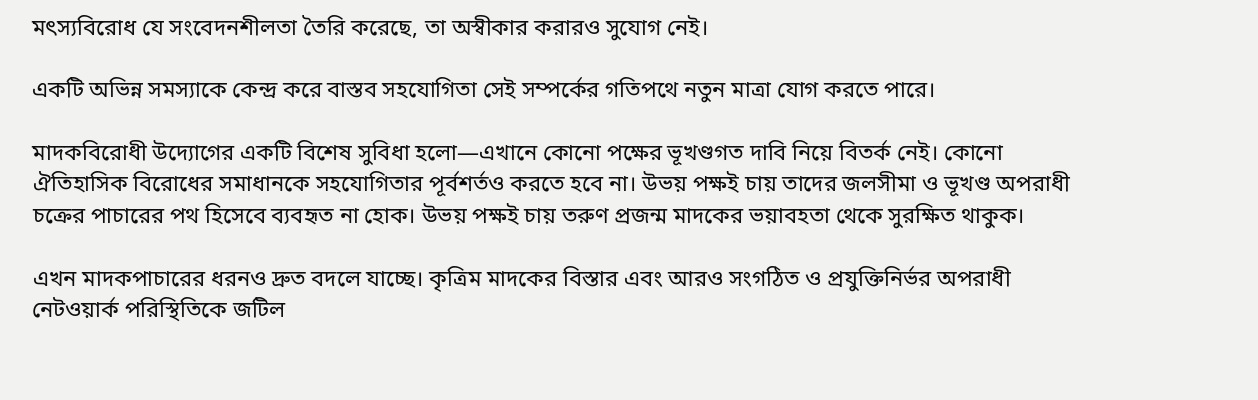মৎস্যবিরোধ যে সংবেদনশীলতা তৈরি করেছে, তা অস্বীকার করারও সুযোগ নেই।

একটি অভিন্ন সমস্যাকে কেন্দ্র করে বাস্তব সহযোগিতা সেই সম্পর্কের গতিপথে নতুন মাত্রা যোগ করতে পারে।

মাদকবিরোধী উদ্যোগের একটি বিশেষ সুবিধা হলো—এখানে কোনো পক্ষের ভূখণ্ডগত দাবি নিয়ে বিতর্ক নেই। কোনো ঐতিহাসিক বিরোধের সমাধানকে সহযোগিতার পূর্বশর্তও করতে হবে না। উভয় পক্ষই চায় তাদের জলসীমা ও ভূখণ্ড অপরাধী চক্রের পাচারের পথ হিসেবে ব্যবহৃত না হোক। উভয় পক্ষই চায় তরুণ প্রজন্ম মাদকের ভয়াবহতা থেকে সুরক্ষিত থাকুক।

এখন মাদকপাচারের ধরনও দ্রুত বদলে যাচ্ছে। কৃত্রিম মাদকের বিস্তার এবং আরও সংগঠিত ও প্রযুক্তিনির্ভর অপরাধী নেটওয়ার্ক পরিস্থিতিকে জটিল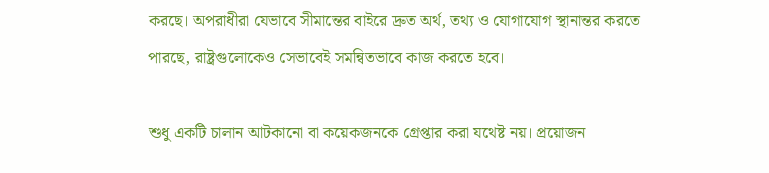করছে। অপরাধীরা যেভাবে সীমান্তের বাইরে দ্রুত অর্থ, তথ্য ও যোগাযোগ স্থানান্তর করতে পারছে, রাষ্ট্রগুলোকেও সেভাবেই সমন্বিতভাবে কাজ করতে হবে।

শুধু একটি চালান আটকানো বা কয়েকজনকে গ্রেপ্তার করা যথেষ্ট নয়। প্রয়োজন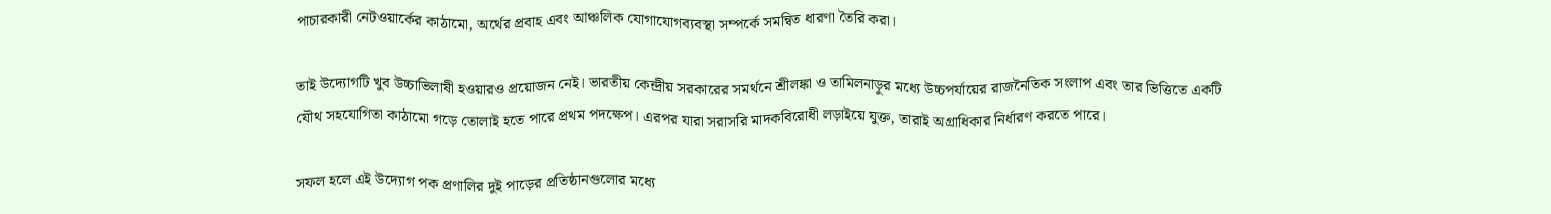পাচারকারী নেটওয়ার্কের কাঠামো, অর্থের প্রবাহ এবং আঞ্চলিক যোগাযোগব্যবস্থা সম্পর্কে সমন্বিত ধারণা তৈরি করা।

তাই উদ্যোগটি খুব উচ্চাভিলাষী হওয়ারও প্রয়োজন নেই। ভারতীয় কেন্দ্রীয় সরকারের সমর্থনে শ্রীলঙ্কা ও তামিলনাড়ুর মধ্যে উচ্চপর্যায়ের রাজনৈতিক সংলাপ এবং তার ভিত্তিতে একটি যৌথ সহযোগিতা কাঠামো গড়ে তোলাই হতে পারে প্রথম পদক্ষেপ। এরপর যারা সরাসরি মাদকবিরোধী লড়াইয়ে যুক্ত, তারাই অগ্রাধিকার নির্ধারণ করতে পারে।

সফল হলে এই উদ্যোগ পক প্রণালির দুই পাড়ের প্রতিষ্ঠানগুলোর মধ্যে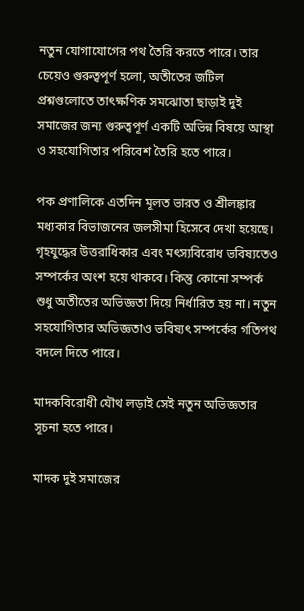নতুন যোগাযোগের পথ তৈরি করতে পারে। তার চেয়েও গুরুত্বপূর্ণ হলো, অতীতের জটিল প্রশ্নগুলোতে তাৎক্ষণিক সমঝোতা ছাড়াই দুই সমাজের জন্য গুরুত্বপূর্ণ একটি অভিন্ন বিষয়ে আস্থা ও সহযোগিতার পরিবেশ তৈরি হতে পারে।

পক প্রণালিকে এতদিন মূলত ভারত ও শ্রীলঙ্কার মধ্যকার বিভাজনের জলসীমা হিসেবে দেখা হয়েছে। গৃহযুদ্ধের উত্তরাধিকার এবং মৎস্যবিরোধ ভবিষ্যতেও সম্পর্কের অংশ হয়ে থাকবে। কিন্তু কোনো সম্পর্ক শুধু অতীতের অভিজ্ঞতা দিয়ে নির্ধারিত হয় না। নতুন সহযোগিতার অভিজ্ঞতাও ভবিষ্যৎ সম্পর্কের গতিপথ বদলে দিতে পারে।

মাদকবিরোধী যৌথ লড়াই সেই নতুন অভিজ্ঞতার সূচনা হতে পারে।

মাদক দুই সমাজের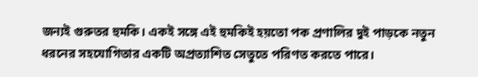জন্যই গুরুতর হুমকি। একই সঙ্গে এই হুমকিই হয়তো পক প্রণালির দুই পাড়কে নতুন ধরনের সহযোগিতার একটি অপ্রত্যাশিত সেতুতে পরিণত করতে পারে।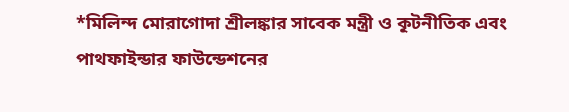*মিলিন্দ মোরাগোদা শ্রীলঙ্কার সাবেক মন্ত্রী ও কূটনীতিক এবং পাথফাইন্ডার ফাউন্ডেশনের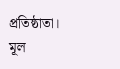প্রতিষ্ঠাতা। মূল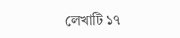লেখাটি ১৭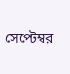সেপ্টেম্বর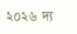২০২৬ দ্য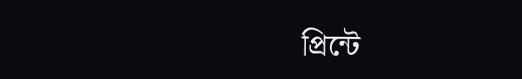প্রিন্টে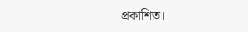প্রকাশিত।